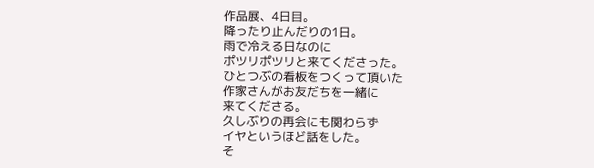作品展、4日目。
降ったり止んだりの1日。
雨で冷える日なのに
ポツリポツリと来てくださった。
ひとつぶの看板をつくって頂いた
作家さんがお友だちを一緒に
来てくださる。
久しぶりの再会にも関わらず
イヤというほど話をした。
そ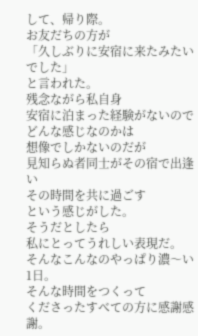して、帰り際。
お友だちの方が
「久しぶりに安宿に来たみたいでした」
と言われた。
残念ながら私自身
安宿に泊まった経験がないので
どんな感じなのかは
想像でしかないのだが
見知らぬ者同士がその宿で出逢い
その時間を共に過ごす
という感じがした。
そうだとしたら
私にとってうれしい表現だ。
そんなこんなのやっぱり濃〜い1日。
そんな時間をつくって
くださったすべての方に感謝感謝。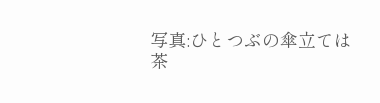写真:ひとつぶの傘立ては
茶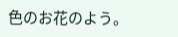色のお花のよう。